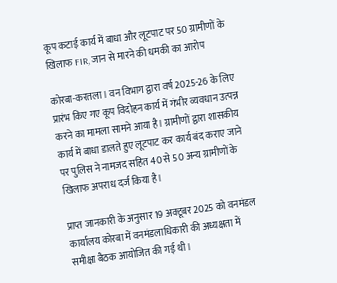कूप कटाई कार्य में बाधा और लूटपाट पर 50 ग्रामीणों के खिलाफ FIR, जान से मारने की धमकी का आरोप

कोरबा-करतला। वन विभाग द्वारा वर्ष 2025-26 के लिए प्रारंभ किए गए कूप विदोहन कार्य में गंभीर व्यवधान उत्पन्न करने का मामला सामने आया है। ग्रामीणों द्वारा शासकीय कार्य में बाधा डालते हुए लूटपाट कर कार्य बंद कराए जाने पर पुलिस ने नामजद सहित 40 से 50 अन्य ग्रामीणों के खिलाफ अपराध दर्ज किया है।

प्राप्त जानकारी के अनुसार 19 अक्टूबर 2025 को वनमंडल कार्यालय कोरबा में वनमंडलाधिकारी की अध्यक्षता में समीक्षा बैठक आयोजित की गई थी।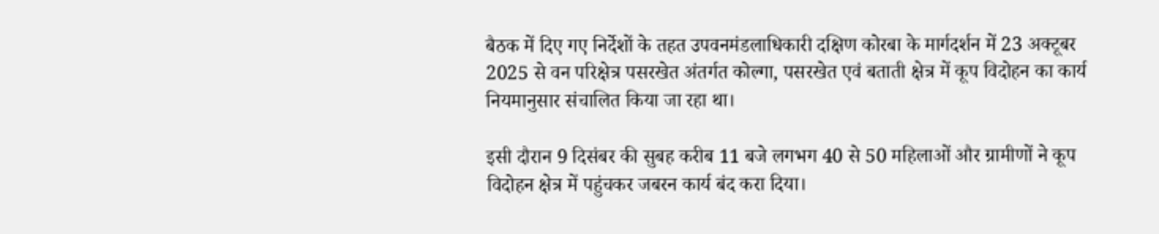बैठक में दिए गए निर्देशों के तहत उपवनमंडलाधिकारी दक्षिण कोरबा के मार्गदर्शन में 23 अक्टूबर 2025 से वन परिक्षेत्र पसरखेत अंतर्गत कोल्गा, पसरखेत एवं बताती क्षेत्र में कूप विदोहन का कार्य नियमानुसार संचालित किया जा रहा था।

इसी दौरान 9 दिसंबर की सुबह करीब 11 बजे लगभग 40 से 50 महिलाओं और ग्रामीणों ने कूप विदोहन क्षेत्र में पहुंचकर जबरन कार्य बंद करा दिया।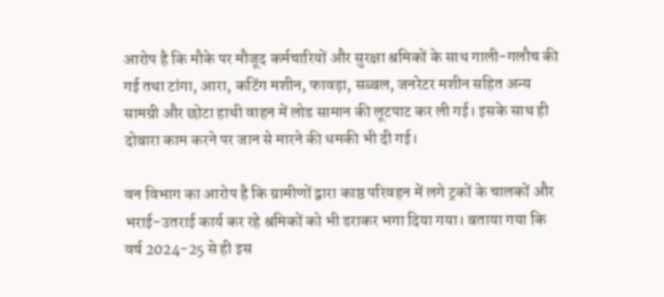आरोप है कि मौके पर मौजूद कर्मचारियों और सुरक्षा श्रमिकों के साथ गाली-गलौच की गई तथा टांगा, आरा, कटिंग मशीन, फावड़ा, सब्बल, जनरेटर मशीन सहित अन्य सामग्री और छोटा हाथी वाहन में लोड सामान की लूटपाट कर ली गई। इसके साथ ही दोबारा काम करने पर जान से मारने की धमकी भी दी गई।

वन विभाग का आरोप है कि ग्रामीणों द्वारा काष्ठ परिवहन में लगे ट्रकों के चालकों और भराई-उतराई कार्य कर रहे श्रमिकों को भी डराकर भगा दिया गया। बताया गया कि वर्ष 2024-25 से ही इस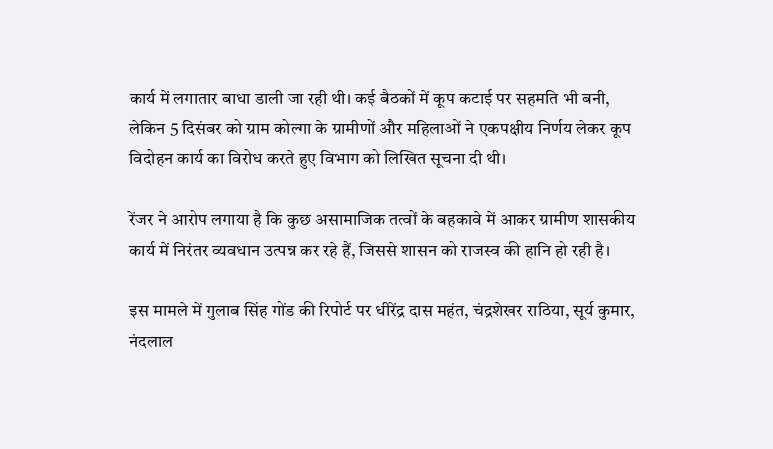कार्य में लगातार बाधा डाली जा रही थी। कई बैठकों में कूप कटाई पर सहमति भी बनी, लेकिन 5 दिसंबर को ग्राम कोल्गा के ग्रामीणों और महिलाओं ने एकपक्षीय निर्णय लेकर कूप विदोहन कार्य का विरोध करते हुए विभाग को लिखित सूचना दी थी।

रेंजर ने आरोप लगाया है कि कुछ असामाजिक तत्वों के बहकावे में आकर ग्रामीण शासकीय कार्य में निरंतर व्यवधान उत्पन्न कर रहे हैं, जिससे शासन को राजस्व की हानि हो रही है।

इस मामले में गुलाब सिंह गोंड की रिपोर्ट पर धीरेंद्र दास महंत, चंद्रशेखर राठिया, सूर्य कुमार, नंदलाल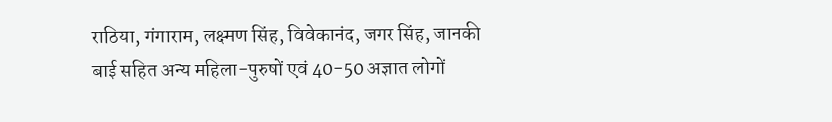राठिया, गंगाराम, लक्ष्मण सिंह, विवेकानंद, जगर सिंह, जानकी बाई सहित अन्य महिला-पुरुषों एवं 40-50 अज्ञात लोगों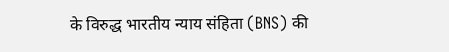के विरुद्ध भारतीय न्याय संहिता (BNS) की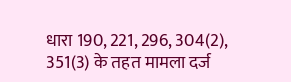धारा 190, 221, 296, 304(2), 351(3) के तहत मामला दर्ज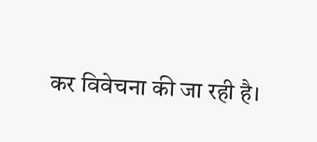कर विवेचना की जा रही है।